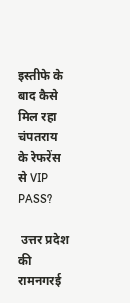इस्तीफे के बाद कैसे मिल रहा चंपतराय के रेफरेंस से VIP PASS?

 उत्तर प्रदेश की रामनगरई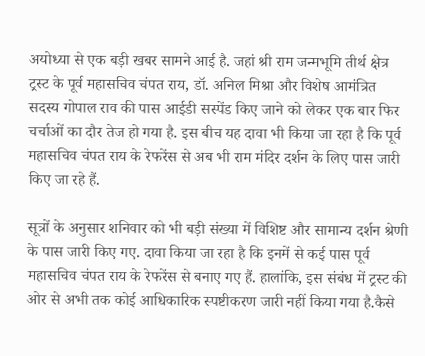अयोध्या से एक बड़ी खबर सामने आई है. जहां श्री राम जन्मभूमि तीर्थ क्षेत्र ट्रस्ट के पूर्व महासचिव चंपत राय, डॉ. अनिल मिश्रा और विशेष आमंत्रित सदस्य गोपाल राव की पास आईडी सस्पेंड किए जाने को लेकर एक बार फिर चर्चाओं का दौर तेज हो गया है. इस बीच यह दावा भी किया जा रहा है कि पूर्व महासचिव चंपत राय के रेफरेंस से अब भी राम मंदिर दर्शन के लिए पास जारी किए जा रहे हैं.

सूत्रों के अनुसार शनिवार को भी बड़ी संख्या में विशिष्ट और सामान्य दर्शन श्रेणी के पास जारी किए गए. दावा किया जा रहा है कि इनमें से कई पास पूर्व महासचिव चंपत राय के रेफरेंस से बनाए गए हैं. हालांकि, इस संबंध में ट्रस्ट की ओर से अभी तक कोई आधिकारिक स्पष्टीकरण जारी नहीं किया गया है.कैसे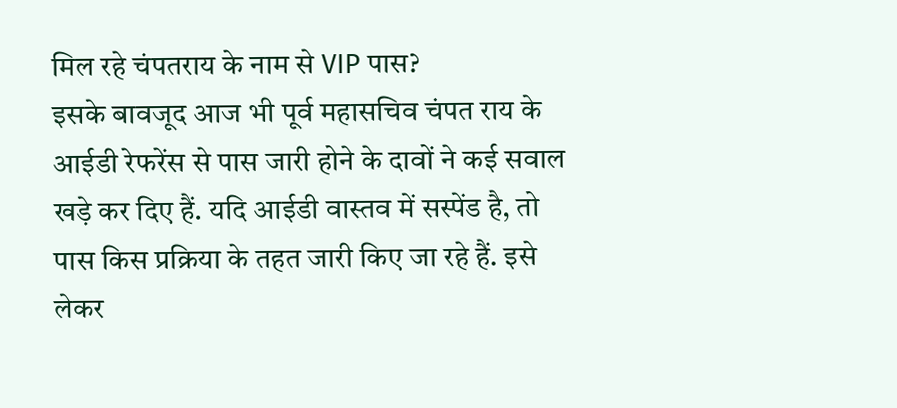मिल रहे चंपतराय के नाम से VIP पास?
इसके बावजूद आज भी पूर्व महासचिव चंपत राय के आईडी रेफरेंस से पास जारी होने के दावों ने कई सवाल खड़े कर दिए हैं. यदि आईडी वास्तव में सस्पेंड है, तो पास किस प्रक्रिया के तहत जारी किए जा रहे हैं. इसे लेकर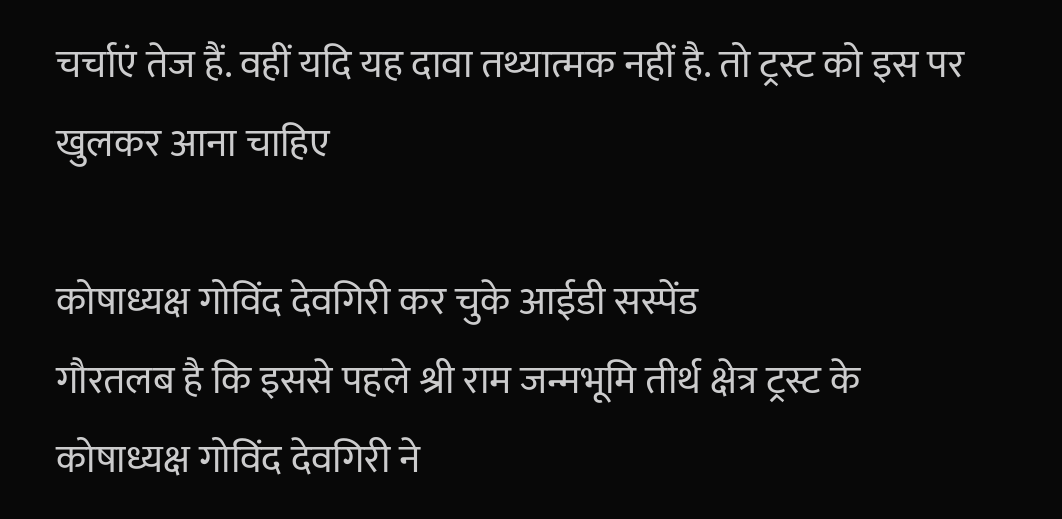चर्चाएं तेज हैं. वहीं यदि यह दावा तथ्यात्मक नहीं है. तो ट्रस्ट को इस पर खुलकर आना चाहिए

कोषाध्यक्ष गोविंद देवगिरी कर चुके आईडी सस्पेंड
गौरतलब है कि इससे पहले श्री राम जन्मभूमि तीर्थ क्षेत्र ट्रस्ट के कोषाध्यक्ष गोविंद देवगिरी ने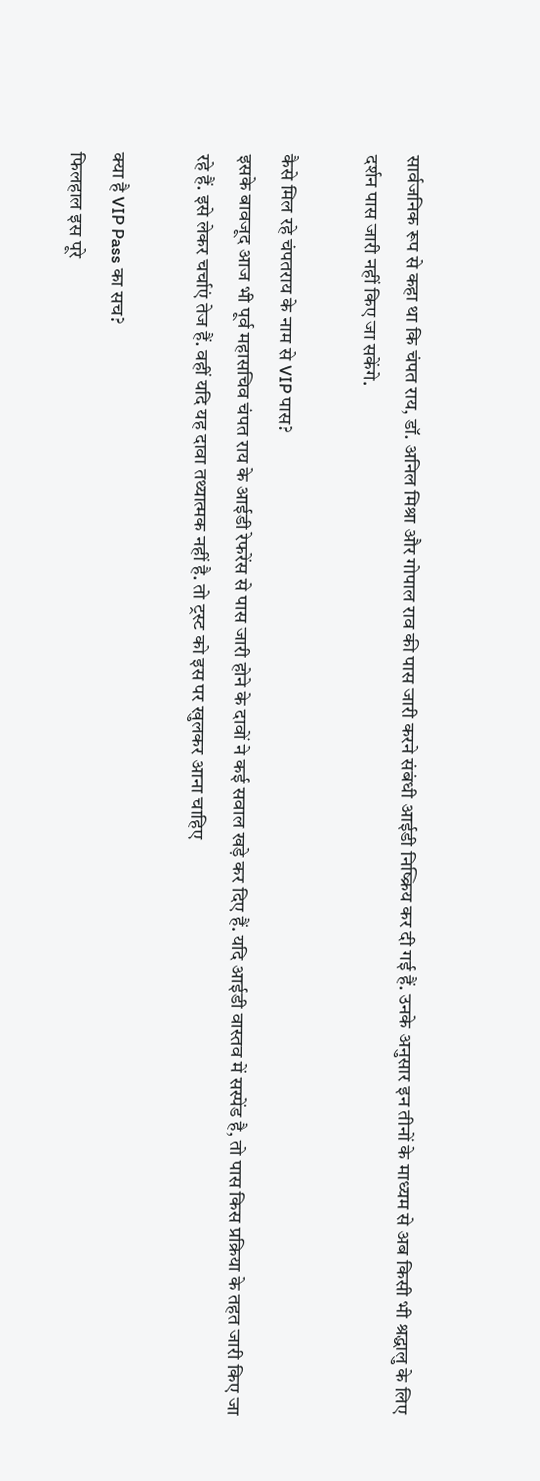सार्वजनिक रूप से कहा था कि चंपत राय, डॉ. अनिल मिश्रा और गोपाल राव की पास जारी करने संबंधी आईडी निष्क्रिय कर दी गई हैं. उनके अनुसार इन तीनों के माध्यम से अब किसी भी श्रद्धालु के लिए दर्शन पास जारी नहीं किए जा सकेंगे.

कैसे मिल रहे चंपतराय के नाम से VIP पास?
इसके बावजूद आज भी पूर्व महासचिव चंपत राय के आईडी रेफरेंस से पास जारी होने के दावों ने कई सवाल खड़े कर दिए हैं. यदि आईडी वास्तव में सस्पेंड है, तो पास किस प्रक्रिया के तहत जारी किए जा रहे हैं. इसे लेकर चर्चाएं तेज हैं. वहीं यदि यह दावा तथ्यात्मक नहीं है. तो ट्रस्ट को इस पर खुलकर आना चाहिए

क्या है VIP Pass का सच?
फिलहाल इस पूरे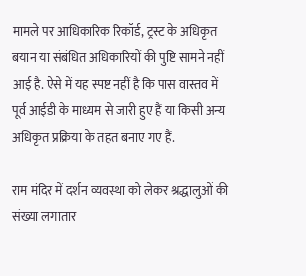मामले पर आधिकारिक रिकॉर्ड, ट्रस्ट के अधिकृत बयान या संबंधित अधिकारियों की पुष्टि सामने नहीं आई है. ऐसे में यह स्पष्ट नहीं है कि पास वास्तव में पूर्व आईडी के माध्यम से जारी हुए हैं या किसी अन्य अधिकृत प्रक्रिया के तहत बनाए गए हैं.

राम मंदिर में दर्शन व्यवस्था को लेकर श्रद्धालुओं की संख्या लगातार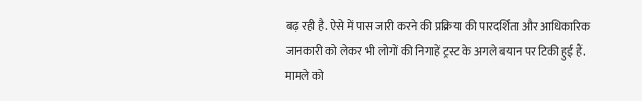बढ़ रही है. ऐसे में पास जारी करने की प्रक्रिया की पारदर्शिता और आधिकारिक जानकारी को लेकर भी लोगों की निगाहें ट्रस्ट के अगले बयान पर टिकी हुई हैं. मामले को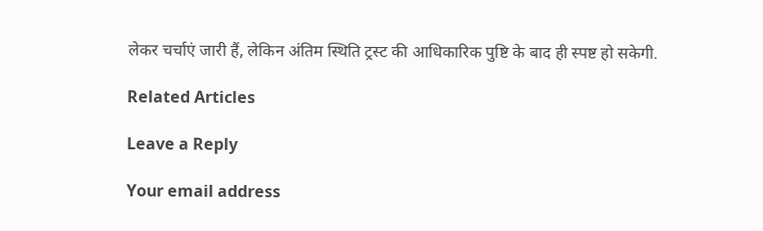लेकर चर्चाएं जारी हैं, लेकिन अंतिम स्थिति ट्रस्ट की आधिकारिक पुष्टि के बाद ही स्पष्ट हो सकेगी.

Related Articles

Leave a Reply

Your email address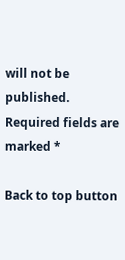will not be published. Required fields are marked *

Back to top button